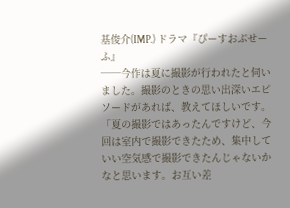基俊介(IMP.) ドラマ『ぴーすおぶせーふ』
──今作は夏に撮影が行われたと伺いました。撮影のときの思い出深いエピソードがあれば、教えてほしいです。
「夏の撮影ではあったんですけど、今回は室内で撮影できたため、集中していい空気感で撮影できたんじゃないかなと思います。お互い差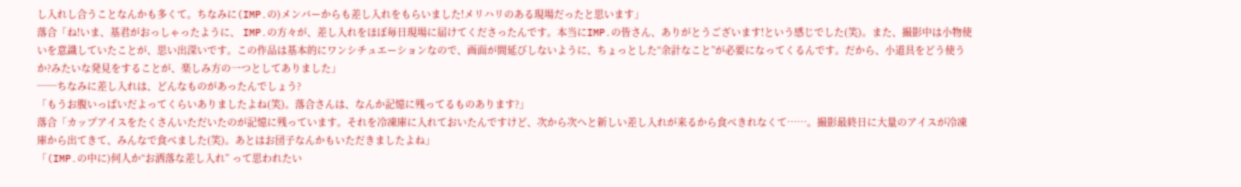し入れし合うことなんかも多くて。ちなみに(IMP.の)メンバーからも差し入れをもらいました!メリハリのある現場だったと思います」
落合「ね!いま、基君がおっしゃったように、 IMP.の方々が、差し入れをほぼ毎日現場に届けてくださったんです。本当にIMP.の皆さん、ありがとうございます!という感じでした(笑)。また、撮影中は小物使いを意識していたことが、思い出深いです。この作品は基本的にワンシチュエーションなので、画面が間延びしないように、ちょっとした“余計なこと”が必要になってくるんです。だから、小道具をどう使うか?みたいな発見をすることが、楽しみ方の一つとしてありました」
──ちなみに差し入れは、どんなものがあったんでしょう?
「もうお腹いっぱいだよってくらいありましたよね(笑)。落合さんは、なんか記憶に残ってるものあります?」
落合「カップアイスをたくさんいただいたのが記憶に残っています。それを冷凍庫に入れておいたんですけど、次から次へと新しい差し入れが来るから食べきれなくて……。撮影最終日に大量のアイスが冷凍庫から出てきて、みんなで食べました(笑)。あとはお団子なんかもいただきましたよね」
「(IMP.の中に)何人か“お洒落な差し入れ” って思われたい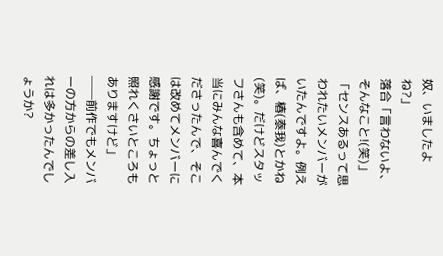奴、いましたよね?」
落合「言わないよ、そんなこと!(笑)」
「センスあるって思われたいメンバーがいたんですよ。例えば、椿(泰我)とかね(笑)。だけどスタッフさんも含めて、本当にみんな喜んでくださったんで、そこは改めてメンバーに感謝です。ちょっと照れくさいところもありますけど」
──前作でもメンバーの方からの差し入れは多かったんでしょうか?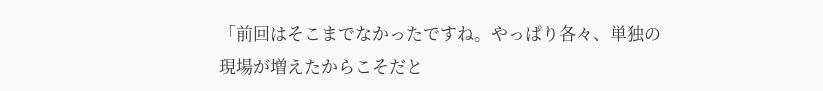「前回はそこまでなかったですね。やっぱり各々、単独の現場が増えたからこそだと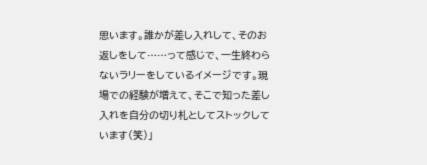思います。誰かが差し入れして、そのお返しをして……って感じで、一生終わらないラリーをしているイメージです。現場での経験が増えて、そこで知った差し入れを自分の切り札としてストックしています(笑)」